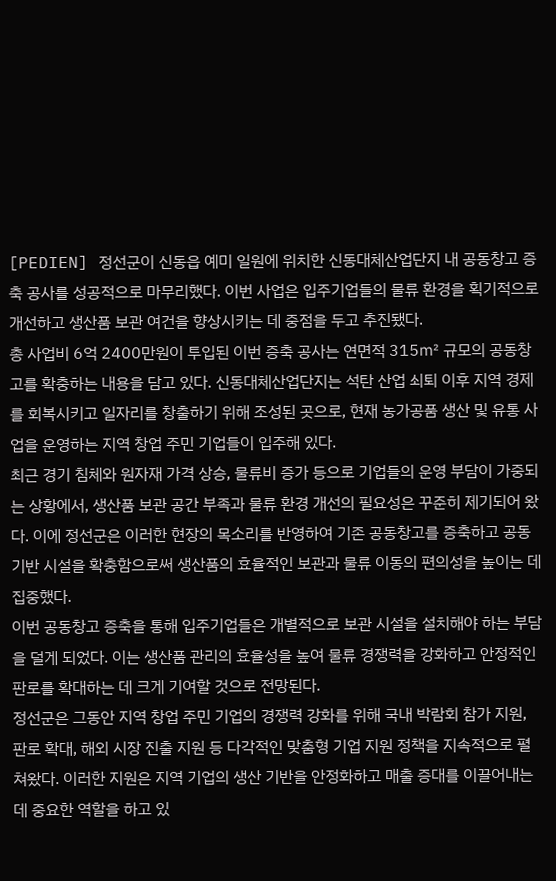[PEDIEN] 정선군이 신동읍 예미 일원에 위치한 신동대체산업단지 내 공동창고 증축 공사를 성공적으로 마무리했다. 이번 사업은 입주기업들의 물류 환경을 획기적으로 개선하고 생산품 보관 여건을 향상시키는 데 중점을 두고 추진됐다.
총 사업비 6억 2400만원이 투입된 이번 증축 공사는 연면적 315㎡ 규모의 공동창고를 확충하는 내용을 담고 있다. 신동대체산업단지는 석탄 산업 쇠퇴 이후 지역 경제를 회복시키고 일자리를 창출하기 위해 조성된 곳으로, 현재 농가공품 생산 및 유통 사업을 운영하는 지역 창업 주민 기업들이 입주해 있다.
최근 경기 침체와 원자재 가격 상승, 물류비 증가 등으로 기업들의 운영 부담이 가중되는 상황에서, 생산품 보관 공간 부족과 물류 환경 개선의 필요성은 꾸준히 제기되어 왔다. 이에 정선군은 이러한 현장의 목소리를 반영하여 기존 공동창고를 증축하고 공동 기반 시설을 확충함으로써 생산품의 효율적인 보관과 물류 이동의 편의성을 높이는 데 집중했다.
이번 공동창고 증축을 통해 입주기업들은 개별적으로 보관 시설을 설치해야 하는 부담을 덜게 되었다. 이는 생산품 관리의 효율성을 높여 물류 경쟁력을 강화하고 안정적인 판로를 확대하는 데 크게 기여할 것으로 전망된다.
정선군은 그동안 지역 창업 주민 기업의 경쟁력 강화를 위해 국내 박람회 참가 지원, 판로 확대, 해외 시장 진출 지원 등 다각적인 맞춤형 기업 지원 정책을 지속적으로 펼쳐왔다. 이러한 지원은 지역 기업의 생산 기반을 안정화하고 매출 증대를 이끌어내는 데 중요한 역할을 하고 있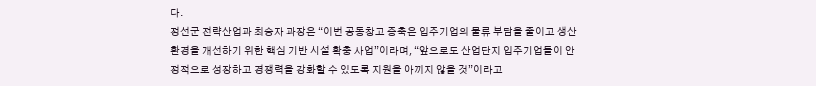다.
정선군 전략산업과 최승자 과장은 “이번 공동창고 증축은 입주기업의 물류 부담을 줄이고 생산 환경을 개선하기 위한 핵심 기반 시설 확충 사업”이라며, “앞으로도 산업단지 입주기업들이 안정적으로 성장하고 경쟁력을 강화할 수 있도록 지원을 아끼지 않을 것”이라고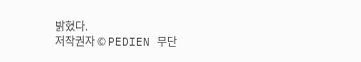밝혔다.
저작권자 © PEDIEN 무단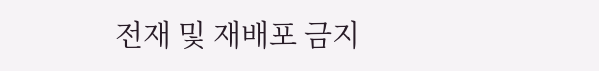전재 및 재배포 금지